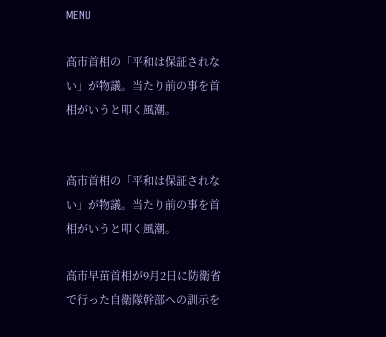MENU

高市首相の「平和は保証されない」が物議。当たり前の事を首相がいうと叩く風潮。


高市首相の「平和は保証されない」が物議。当たり前の事を首相がいうと叩く風潮。

高市早苗首相が9月2日に防衛省で行った自衛隊幹部への訓示を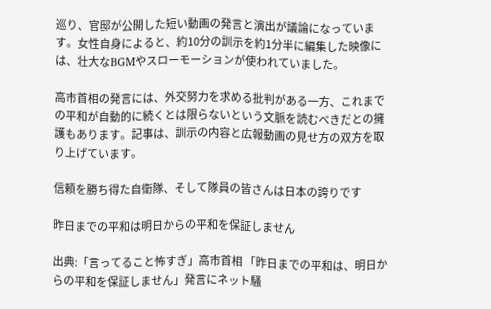巡り、官邸が公開した短い動画の発言と演出が議論になっています。女性自身によると、約10分の訓示を約1分半に編集した映像には、壮大なBGMやスローモーションが使われていました。

高市首相の発言には、外交努力を求める批判がある一方、これまでの平和が自動的に続くとは限らないという文脈を読むべきだとの擁護もあります。記事は、訓示の内容と広報動画の見せ方の双方を取り上げています。

信頼を勝ち得た自衛隊、そして隊員の皆さんは日本の誇りです

昨日までの平和は明日からの平和を保証しません

出典:「言ってること怖すぎ」高市首相 「昨日までの平和は、明日からの平和を保証しません」発言にネット騒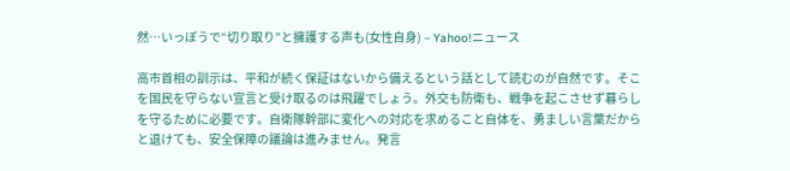然…いっぽうで“切り取り”と擁護する声も(女性自身) – Yahoo!ニュース

高市首相の訓示は、平和が続く保証はないから備えるという話として読むのが自然です。そこを国民を守らない宣言と受け取るのは飛躍でしょう。外交も防衛も、戦争を起こさせず暮らしを守るために必要です。自衛隊幹部に変化への対応を求めること自体を、勇ましい言葉だからと退けても、安全保障の議論は進みません。発言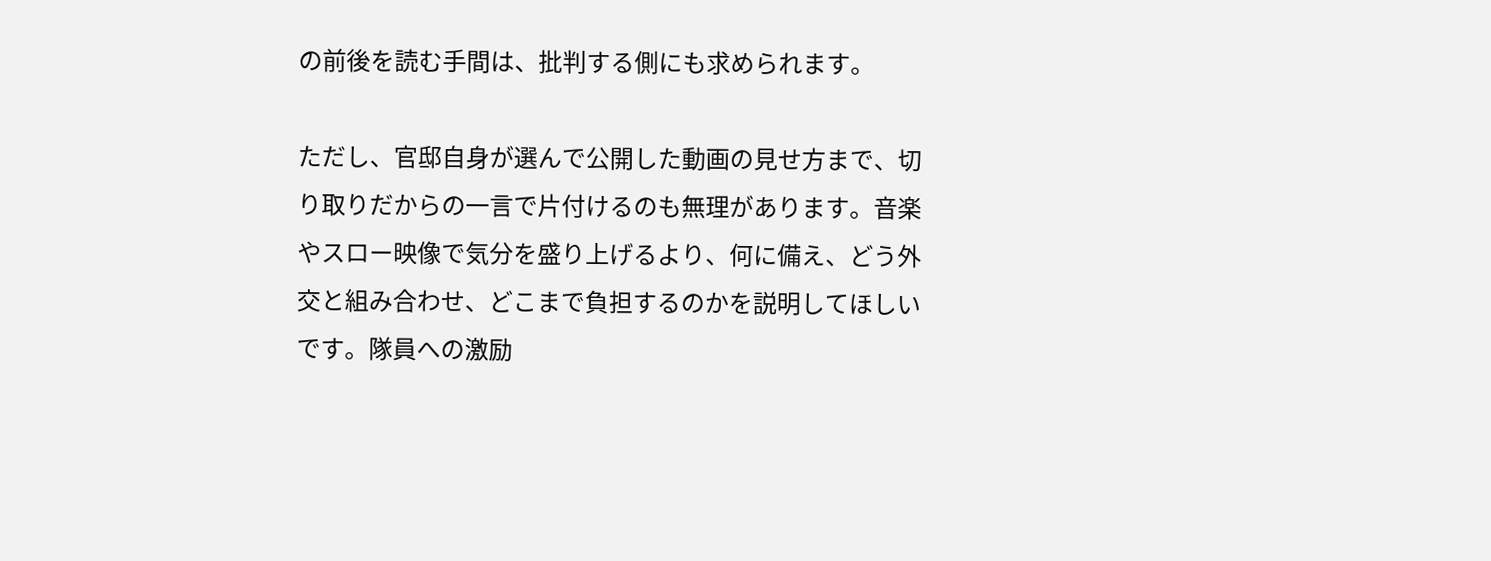の前後を読む手間は、批判する側にも求められます。

ただし、官邸自身が選んで公開した動画の見せ方まで、切り取りだからの一言で片付けるのも無理があります。音楽やスロー映像で気分を盛り上げるより、何に備え、どう外交と組み合わせ、どこまで負担するのかを説明してほしいです。隊員への激励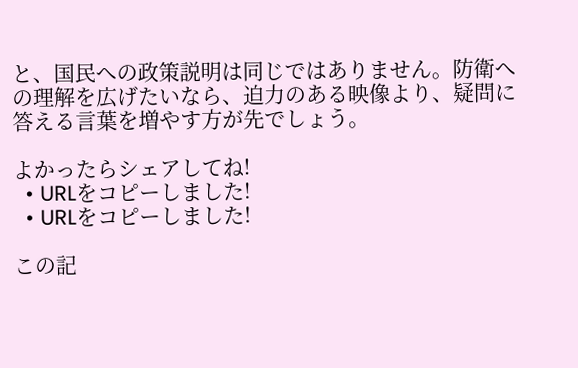と、国民への政策説明は同じではありません。防衛への理解を広げたいなら、迫力のある映像より、疑問に答える言葉を増やす方が先でしょう。

よかったらシェアしてね!
  • URLをコピーしました!
  • URLをコピーしました!

この記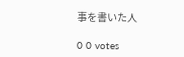事を書いた人

0 0 votes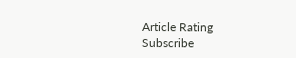Article Rating
Subscribe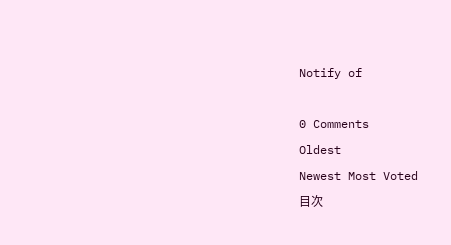Notify of

0 Comments
Oldest
Newest Most Voted
目次